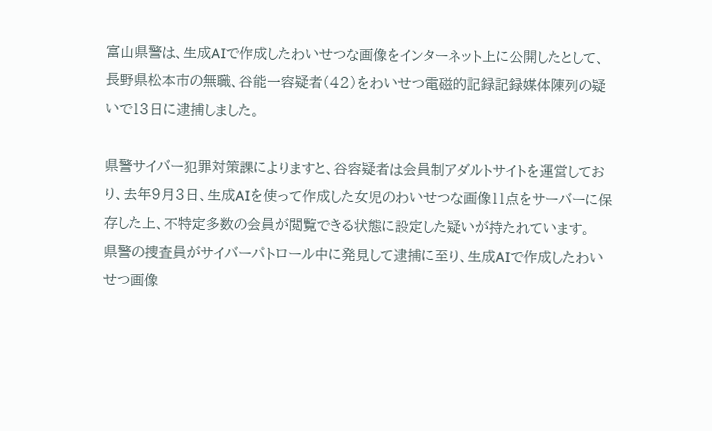富山県警は、生成AIで作成したわいせつな画像をインターネット上に公開したとして、長野県松本市の無職、谷能一容疑者(42)をわいせつ電磁的記録記録媒体陳列の疑いで13日に逮捕しました。

県警サイバー犯罪対策課によりますと、谷容疑者は会員制アダルトサイトを運営しており、去年9月3日、生成AIを使って作成した女児のわいせつな画像11点をサーバーに保存した上、不特定多数の会員が閲覧できる状態に設定した疑いが持たれています。
県警の捜査員がサイバーパトロール中に発見して逮捕に至り、生成AIで作成したわいせつ画像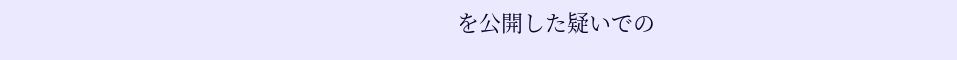を公開した疑いでの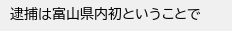逮捕は富山県内初ということで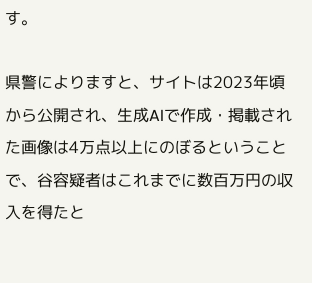す。

県警によりますと、サイトは2023年頃から公開され、生成AIで作成・掲載された画像は4万点以上にのぼるということで、谷容疑者はこれまでに数百万円の収入を得たと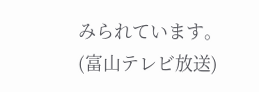みられています。
(富山テレビ放送)